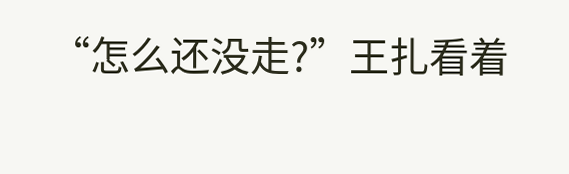“怎么还没走?”王扎看着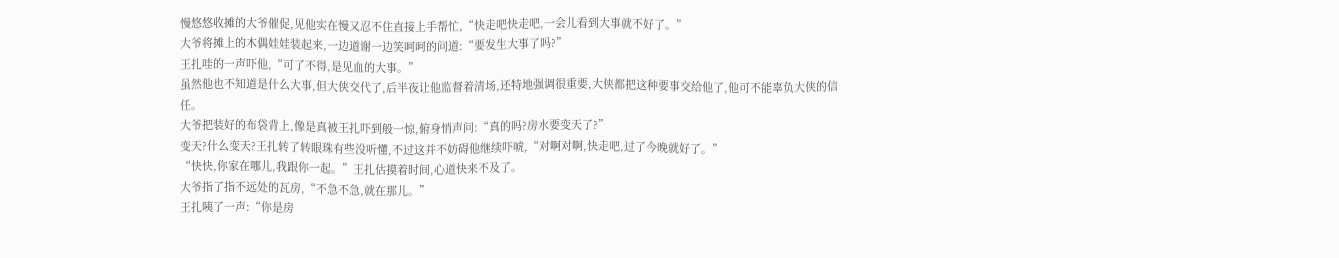慢悠悠收摊的大爷催促,见他实在慢又忍不住直接上手帮忙,“快走吧快走吧,一会儿看到大事就不好了。”
大爷将摊上的木偶娃娃装起来,一边道谢一边笑呵呵的问道:“要发生大事了吗?”
王扎哇的一声吓他,“可了不得,是见血的大事。”
虽然他也不知道是什么大事,但大侠交代了,后半夜让他监督着清场,还特地强调很重要,大侠都把这种要事交给他了,他可不能辜负大侠的信任。
大爷把装好的布袋背上,像是真被王扎吓到般一惊,俯身悄声问:“真的吗?房水要变天了?”
变天?什么变天?王扎转了转眼珠有些没听懂,不过这并不妨碍他继续吓唬,“对啊对啊,快走吧,过了今晚就好了。”
“快快,你家在哪儿,我跟你一起。”王扎估摸着时间,心道快来不及了。
大爷指了指不远处的瓦房,“不急不急,就在那儿。”
王扎咦了一声:“你是房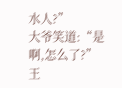水人?”
大爷笑道:“是啊,怎么了?”
王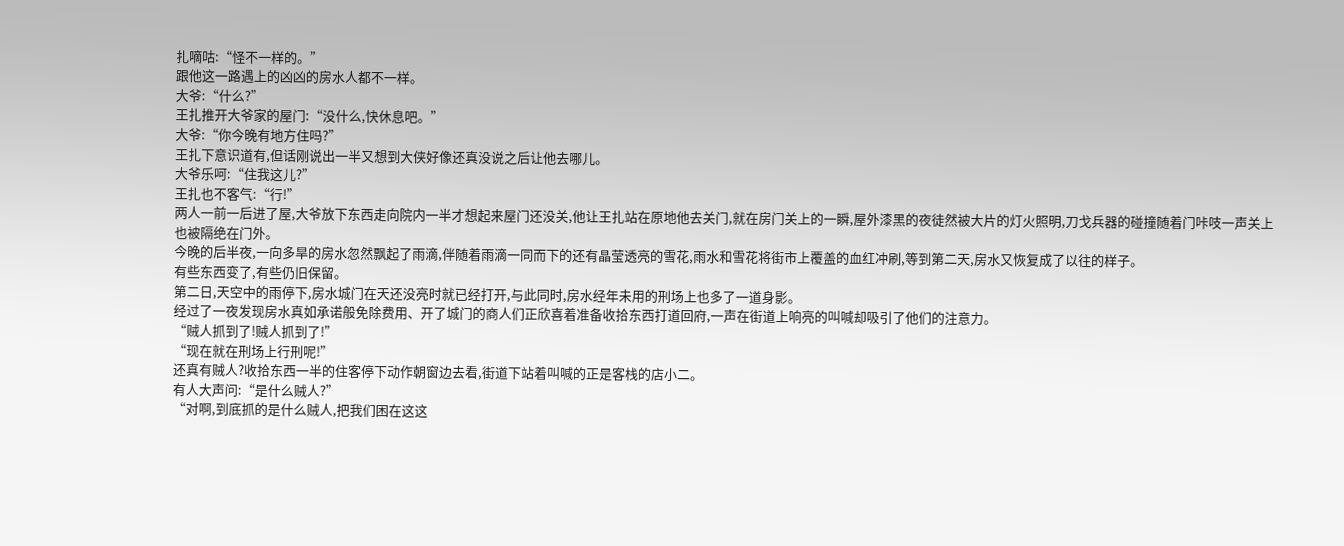扎嘀咕:“怪不一样的。”
跟他这一路遇上的凶凶的房水人都不一样。
大爷:“什么?”
王扎推开大爷家的屋门:“没什么,快休息吧。”
大爷:“你今晚有地方住吗?”
王扎下意识道有,但话刚说出一半又想到大侠好像还真没说之后让他去哪儿。
大爷乐呵:“住我这儿?”
王扎也不客气:“行!”
两人一前一后进了屋,大爷放下东西走向院内一半才想起来屋门还没关,他让王扎站在原地他去关门,就在房门关上的一瞬,屋外漆黑的夜徒然被大片的灯火照明,刀戈兵器的碰撞随着门咔吱一声关上也被隔绝在门外。
今晚的后半夜,一向多旱的房水忽然飘起了雨滴,伴随着雨滴一同而下的还有晶莹透亮的雪花,雨水和雪花将街市上覆盖的血红冲刷,等到第二天,房水又恢复成了以往的样子。
有些东西变了,有些仍旧保留。
第二日,天空中的雨停下,房水城门在天还没亮时就已经打开,与此同时,房水经年未用的刑场上也多了一道身影。
经过了一夜发现房水真如承诺般免除费用、开了城门的商人们正欣喜着准备收拾东西打道回府,一声在街道上响亮的叫喊却吸引了他们的注意力。
“贼人抓到了!贼人抓到了!”
“现在就在刑场上行刑呢!”
还真有贼人?收拾东西一半的住客停下动作朝窗边去看,街道下站着叫喊的正是客栈的店小二。
有人大声问:“是什么贼人?”
“对啊,到底抓的是什么贼人,把我们困在这这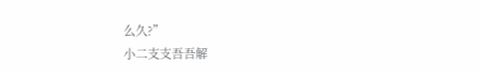么久?”
小二支支吾吾解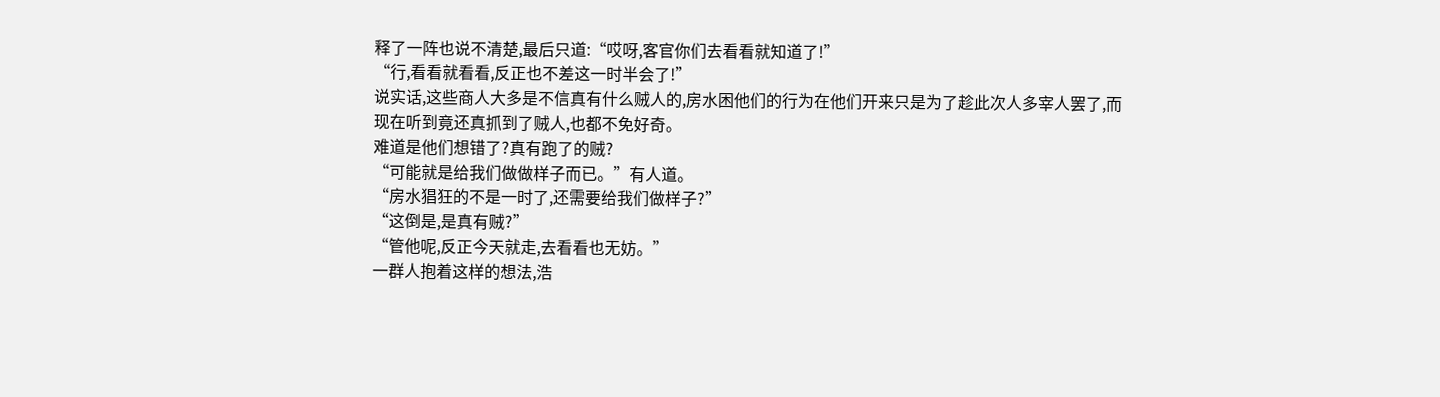释了一阵也说不清楚,最后只道:“哎呀,客官你们去看看就知道了!”
“行,看看就看看,反正也不差这一时半会了!”
说实话,这些商人大多是不信真有什么贼人的,房水困他们的行为在他们开来只是为了趁此次人多宰人罢了,而现在听到竟还真抓到了贼人,也都不免好奇。
难道是他们想错了?真有跑了的贼?
“可能就是给我们做做样子而已。”有人道。
“房水猖狂的不是一时了,还需要给我们做样子?”
“这倒是,是真有贼?”
“管他呢,反正今天就走,去看看也无妨。”
一群人抱着这样的想法,浩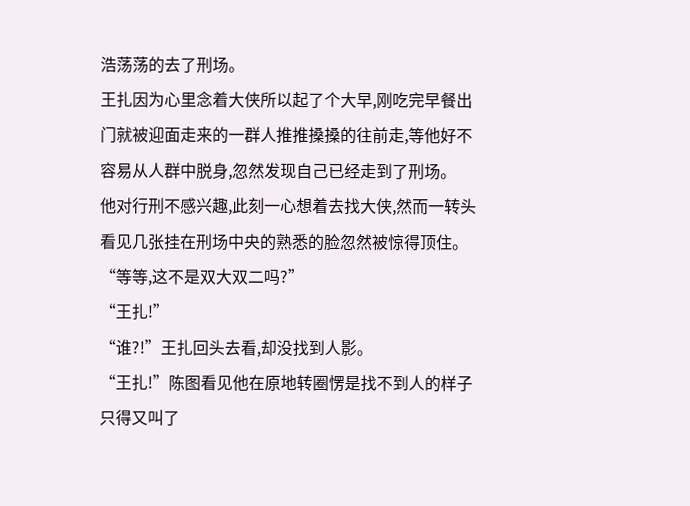浩荡荡的去了刑场。
王扎因为心里念着大侠所以起了个大早,刚吃完早餐出门就被迎面走来的一群人推推搡搡的往前走,等他好不容易从人群中脱身,忽然发现自己已经走到了刑场。
他对行刑不感兴趣,此刻一心想着去找大侠,然而一转头看见几张挂在刑场中央的熟悉的脸忽然被惊得顶住。
“等等,这不是双大双二吗?”
“王扎!”
“谁?!”王扎回头去看,却没找到人影。
“王扎!”陈图看见他在原地转圈愣是找不到人的样子只得又叫了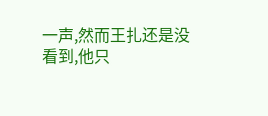一声,然而王扎还是没看到,他只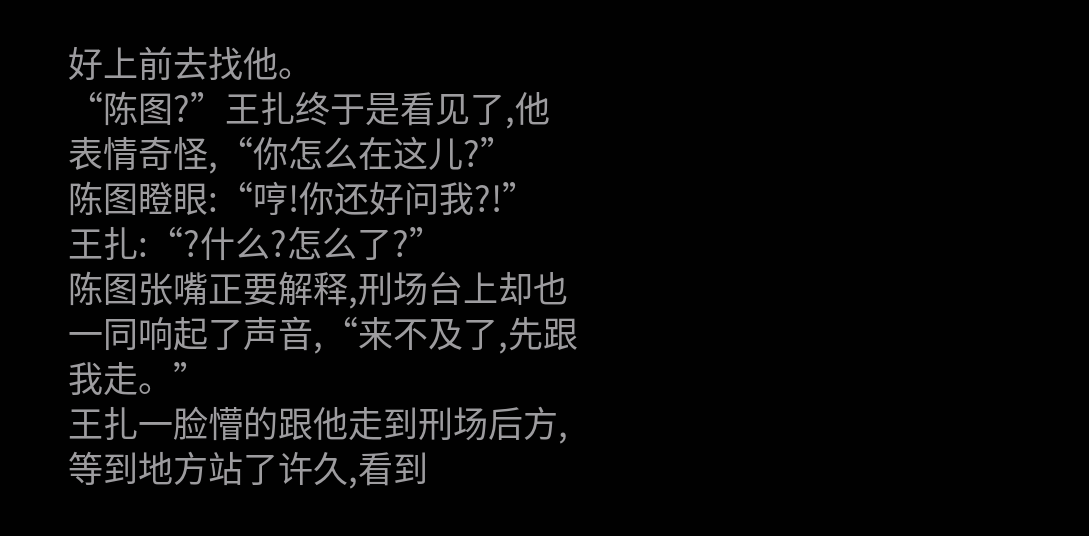好上前去找他。
“陈图?”王扎终于是看见了,他表情奇怪,“你怎么在这儿?”
陈图瞪眼:“哼!你还好问我?!”
王扎:“?什么?怎么了?”
陈图张嘴正要解释,刑场台上却也一同响起了声音,“来不及了,先跟我走。”
王扎一脸懵的跟他走到刑场后方,等到地方站了许久,看到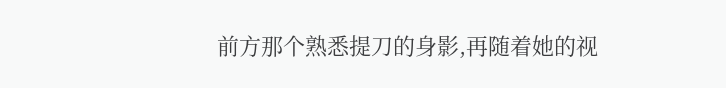前方那个熟悉提刀的身影,再随着她的视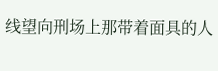线望向刑场上那带着面具的人